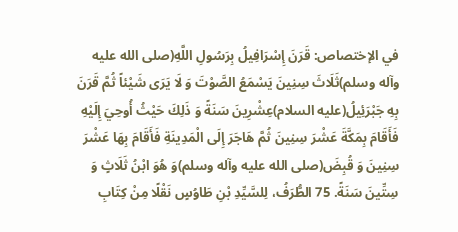في الإختصاص: قَرَنَ إِسْرَافِيلُ بِرَسُولِ اللَّهِ(صلى الله عليه وآله وسلم)ثَلَاثَ سِنِينَ يَسْمَعُ الصَّوْتَ وَ لَا يَرَى شَيْئاً ثُمَّ قَرَنَ بِهِ جَبْرَئِيلُ(عليه السلام)عِشْرِينَ سَنَةً وَ ذَلِكَ حَيْثُ أُوحِيَ إِلَيْهِ فَأَقَامَ بِمَكَّةَ عَشْرَ سِنِينَ ثُمَّ هَاجَرَ إِلَى الْمَدِينَةِ فَأَقَامَ بِهَا عَشْرَ سِنِينَ وَ قُبِضَ(صلى الله عليه وآله وسلم)وَ هُوَ ابْنُ ثَلَاثٍ وَ سِتِّينَ سَنَةً. 75 الطُّرَفُ، لِلسَّيِّدِ بْنِ طَاوُسٍ نَقْلًا مِنْ كِتَابِ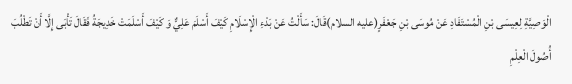الْوَصِيَّةِ لِعِيسَى بْنِ الْمُسْتَفَادِ عَنْ مُوسَى بْنِ جَعْفَرٍ(عليه السلام)قَالَ: سَأَلْتُ عَنْ بَدْءِ الْإِسْلَامِ كَيْفَ أَسْلَمَ عَلِيٌّ وَ كَيْفَ أَسْلَمَتْ خَدِيجَةُ فَقَالَ تَأْبَى إِلَّا أَنْ تَطْلُبَ أُصُولَ الْعِلْمِ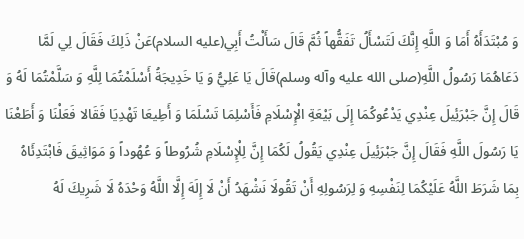وَ مُبْتَدَأَهُ أَمَا وَ اللَّهِ إِنَّكَ لَتَسْأَلُ تَفَقُّهاً ثُمَّ قَالَ سَأَلْتُ أَبِي(عليه السلام)عَنْ ذَلِكَ فَقَالَ لِي لَمَّا دَعَاهُمَا رَسُولُ اللَّهِ(صلى الله عليه وآله وسلم)قَالَ يَا عَلِيُّ وَ يَا خَدِيجَةُ أَسْلَمْتُمَا لِلَّهِ وَ سَلَّمْتُمَا لَهُ وَ قَالَ إِنَّ جَبْرَئِيلَ عِنْدِي يَدْعُوكُمَا إِلَى بَيْعَةِ الْإِسْلَامِ فَأَسْلِمَا تَسْلَمَا وَ أَطِيعَا تَهْدِيَا فَقَالا فَعَلْنَا وَ أَطَعْنَا يَا رَسُولَ اللَّهِ فَقَالَ إِنَّ جَبْرَئِيلَ عِنْدِي يَقُولُ لَكُمَا إِنَّ لِلْإِسْلَامِ شُرُوطاً وَ عُهُوداً وَ مَوَاثِيقَ فَابْتَدِئَاهُ بِمَا شَرَطَ اللَّهُ عَلَيْكُمَا لِنَفْسِهِ وَ لِرَسُولِهِ أَنْ تَقُولَا نَشْهَدُ أَنْ لَا إِلَهَ إِلَّا اللَّهُ وَحْدَهُ لَا شَرِيكَ لَهُ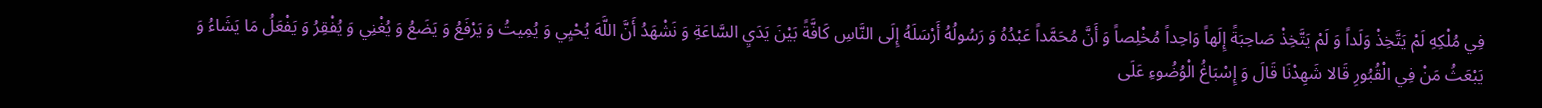فِي مُلْكِهِ لَمْ يَتَّخِذْ وَلَداً وَ لَمْ يَتَّخِذْ صَاحِبَةً إِلَهاً وَاحِداً مُخْلِصاً وَ أَنَّ مُحَمَّداً عَبْدُهُ وَ رَسُولُهُ أَرْسَلَهُ إِلَى النَّاسِ كَافَّةً بَيْنَ يَدَيِ السَّاعَةِ وَ نَشْهَدُ أَنَّ اللَّهَ يُحْيِي وَ يُمِيتُ وَ يَرْفَعُ وَ يَضَعُ وَ يُغْنِي وَ يُفْقِرُ وَ يَفْعَلُ مَا يَشَاءُ وَ يَبْعَثُ مَنْ فِي الْقُبُورِ قَالا شَهِدْنَا قَالَ وَ إِسْبَاغُ الْوُضُوءِ عَلَى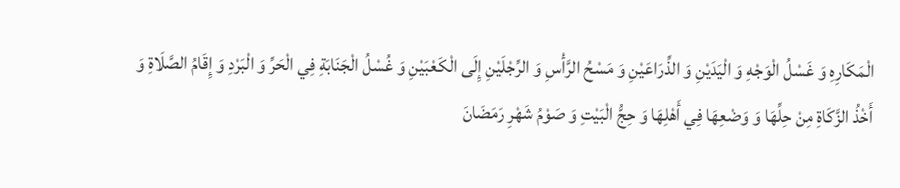الْمَكَارِهِ وَ غَسْلُ الْوَجْهِ وَ الْيَدَيْنِ وَ الذِّرَاعَيْنِ وَ مَسْحُ الرَّأْسِ وَ الرِّجْلَيْنِ إِلَى الْكَعْبَيْنِ وَ غُسْلُ الْجَنَابَةِ فِي الْحَرِّ وَ الْبَرْدِ وَ إِقَامُ الصَّلَاةِ وَ أَخْذُ الزَّكَاةِ مِنْ حِلِّهَا وَ وَضْعِهَا فِي أَهْلِهَا وَ حِجُّ الْبَيْتِ وَ صَوْمُ شَهْرِ رَمَضَانَ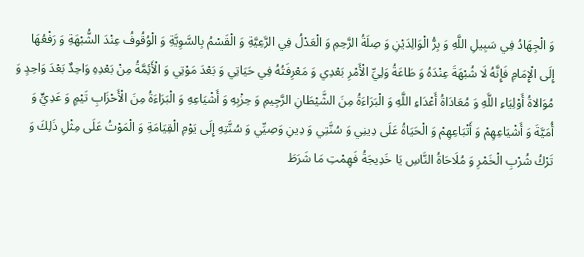وَ الْجِهَادُ فِي سَبِيلِ اللَّهِ وَ بِرُّ الْوَالِدَيْنِ وَ صِلَةُ الرَّحِمِ وَ الْعَدْلُ فِي الرَّعِيَّةِ وَ الْقَسْمُ بِالسَّوِيَّةِ وَ الْوُقُوفُ عِنْدَ الشُّبْهَةِ وَ رَفْعُهَا إِلَى الْإِمَامِ فَإِنَّهُ لَا شُبْهَةَ عِنْدَهُ وَ طَاعَةُ وَلِيِّ الْأَمْرِ بَعْدِي وَ مَعْرِفَتُهُ فِي حَيَاتِي وَ بَعْدَ مَوْتِي وَ الْأَئِمَّةُ مِنْ بَعْدِهِ وَاحِدٌ بَعْدَ وَاحِدٍ وَ مُوَالاةُ أَوْلِيَاءِ اللَّهِ وَ مُعَادَاةُ أَعْدَاءِ اللَّهِ وَ الْبَرَاءَةُ مِنَ الشَّيْطَانِ الرَّجِيمِ وَ حِزْبِهِ وَ أَشْيَاعِهِ وَ الْبَرَاءَةُ مِنَ الْأَحْزَابِ تَيْمٍ وَ عَدِيٍّ وَ أُمَيَّةَ وَ أَشْيَاعِهِمْ وَ أَتْبَاعِهِمْ وَ الْحَيَاةُ عَلَى دِينِي وَ سُنَّتِي وَ دِينِ وَصِيِّي وَ سُنَّتِهِ إِلَى يَوْمِ الْقِيَامَةِ وَ الْمَوْتُ عَلَى مِثْلِ ذَلِكَ وَ تَرْكُ شُرْبِ الْخَمْرِ وَ مُلَاحَاةُ النَّاسِ يَا خَدِيجَةُ فَهِمْتِ مَا شَرَطَ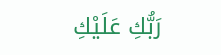رَبُّكِ عَلَيْكِ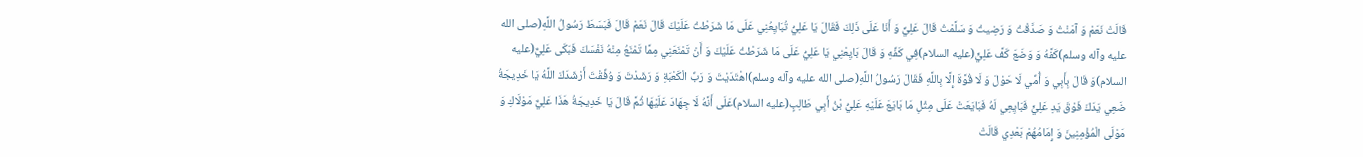قَالَتْ نَعَمْ وَ آمَنْتُ وَ صَدَّقْتُ وَ رَضِيتُ وَ سَلَّمْتُ قَالَ عَلِيٌّ وَ أَنَا عَلَى ذَلِكَ فَقَالَ يَا عَلِيُّ تُبَايِعُنِي عَلَى مَا شَرَطْتُ عَلَيْكَ قَالَ نَعَمْ قَالَ فَبَسَطَ رَسُولُ اللَّهِ(صلى الله عليه وآله وسلم)كَفَّهُ وَ وَضَعَ كَفَّ عَلِيٍّ(عليه السلام)فِي كَفِّهِ وَ قَالَ بَايِعْنِي يَا عَلِيُّ عَلَى مَا شَرَطْتُ عَلَيْكَ وَ أَنْ تَمْنَعَنِي مِمَّا تَمْنَعُ مِنْهُ نَفْسَكَ فَبَكَى عَلِيٌّ(عليه السلام)وَ قَالَ بِأَبِي وَ أُمِّي لَا حَوْلَ وَ لَا قُوَّةَ إِلَّا بِاللَّهِ فَقَالَ رَسُولُ اللَّهِ(صلى الله عليه وآله وسلم)اهْتَدَيْتَ وَ رَبِّ الْكَعْبَةِ وَ رَشَدْتَ وَ وُفِّقْتَ أَرْشَدَكَ اللَّهُ يَا خَدِيجَةُ ضَعِي يَدَكَ فَوْقَ يَدِ عَلِيٍّ فَبَايِعِي لَهُ فَبَايَعَتْ عَلَى مِثْلِ مَا بَايَعَ عَلَيْهِ عَلِيُّ بْنُ أَبِي طَالِبٍ(عليه السلام)عَلَى أَنَّهُ لَا جِهَادَ عَلَيْهَا ثُمَّ قَالَ يَا خَدِيجَةُ هَذَا عَلِيٌّ مَوْلَاكِ وَ مَوْلَى الْمُؤْمِنِينَ وَ إِمَامُهُمْ بَعْدِي قَالَتْ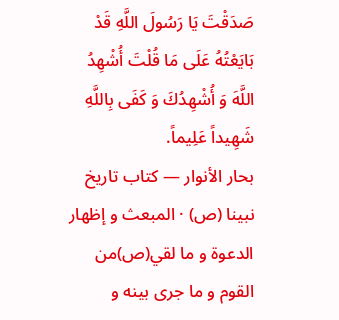صَدَقْتَ يَا رَسُولَ اللَّهِ قَدْ بَايَعْتُهُ عَلَى مَا قُلْتَ أُشْهِدُ اللَّهَ وَ أُشْهِدُكَ وَ كَفَى بِاللَّهِ شَهِيداً عَلِيماً.
بحار الأنوار — كتاب تاريخ نبينا (ص) · المبعث و إظهار الدعوة و ما لقي(ص)من القوم و ما جرى بينه و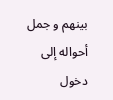بينهم و جمل أحواله إلى دخول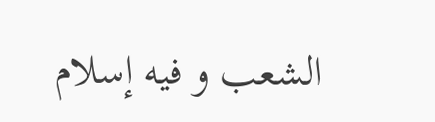الشعب و فيه إسلام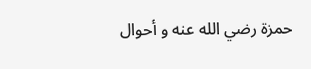حمزة رضي الله عنه و أحوال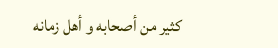كثير من أصحابه و أهل زمانه